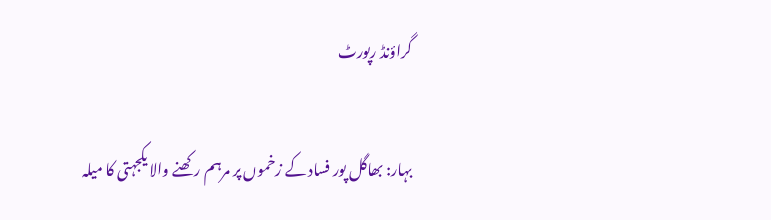گراؤنڈ رپورٹ

بہار: بھاگل پور فساد کے زخموں پر مرہم رکھنے والا یکجہتی کا میلہ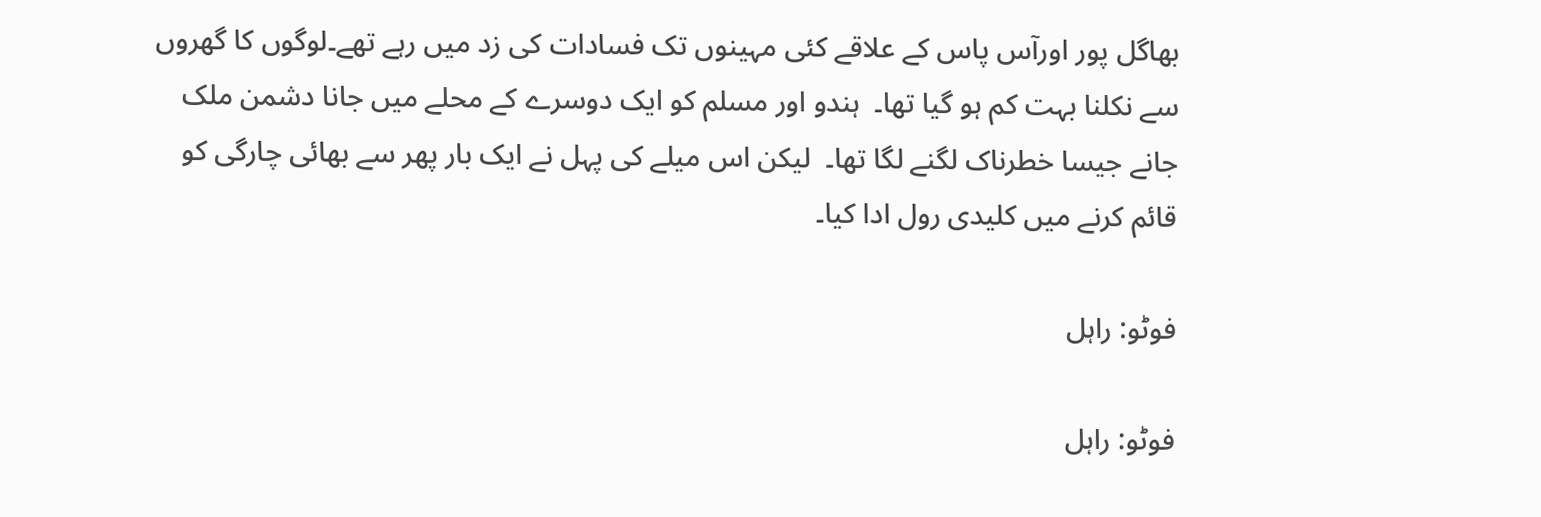بھاگل پور اورآس پاس کے علاقے کئی مہینوں تک فسادات کی زد میں رہے تھے۔لوگوں کا گھروں سے نکلنا بہت کم ہو گیا تھا۔  ہندو اور مسلم کو ایک دوسرے کے محلے میں جانا دشمن ملک جانے جیسا خطرناک لگنے لگا تھا۔  لیکن اس میلے کی پہل نے ایک بار پھر سے بھائی چارگی کو قائم کرنے میں کلیدی رول ادا کیا۔

فوٹو: راہل

فوٹو: راہل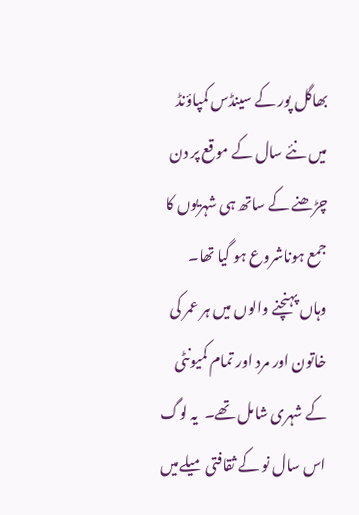بھاگل پور کے سینڈس کمپاؤنڈ میں نئے سال کے موقع پر دن چڑھنے کے ساتھ ہی شہریوں کا جمع ہوناشروع ہو گیا تھا۔ وہاں پہنچنے والوں میں ہر عمر کی خاتون اور مرد اور تمام کمیونٹی کے شہری شامل تھے۔  یہ لوگ اس سال نو کے ثقافتی میلےمیں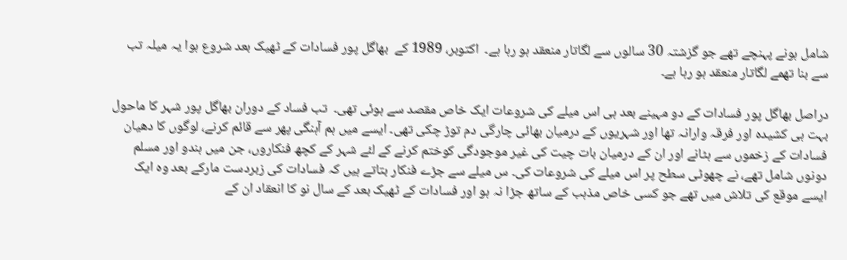شامل ہونے پہنچے تھے جو گزشتہ 30 سالوں سے لگاتار منعقد ہو رہا ہے۔  اکتوبر، 1989 کے  بھاگل پور فسادات کے ٹھیک بعد شروع ہوا یہ میلہ تب سے بنا تھمے لگاتار منعقد ہو رہا ہے۔

دراصل بھاگل پور فسادات کے دو مہینے بعد ہی اس میلے کی شروعات ایک خاص مقصد سے ہوئی تھی۔  تب فساد کے دوران بھاگل پور شہر کا ماحول بہت ہی کشیدہ اور فرقہ وارانہ تھا اور شہریوں کے درمیان بھائی چارگی دم توڑ چکی تھی۔ ایسے میں ہم آہنگی پھر سے قائم کرنے، لوگوں کا دھیان فسادات کے زخموں سے ہٹانے اور ان کے درمیان بات چیت کی غیر موجودگی کوختم کرنے کے لئے شہر کے کچھ فنکاروں، جن میں ہندو اور مسلم دونوں شامل تھے، نے چھوٹی سطح پر اس میلے کی شروعات کی۔ س میلے سے جڑے فنکار بتاتے ہیں کہ فسادات کی زبردست مار‌کے بعد وہ ایک ایسے موقع کی تلاش میں تھے جو کسی خاص مذہب کے ساتھ جڑا نہ ہو اور فسادات کے ٹھیک بعد کے سال نو کا انعقاد ان کے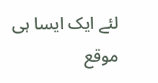لئے ایک ایسا ہی موقع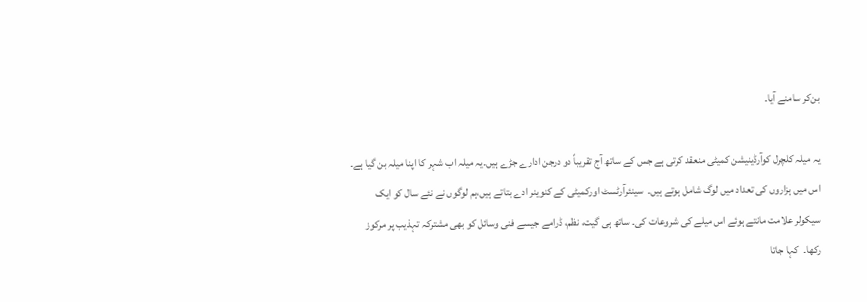بن‌کر سامنے آیا۔

یہ میلہ کلچرل کوآرڈینیشن کمیٹی منعقد کرتی ہے جس کے ساتھ آج تقریباً دو درجن ادارے جڑے ہیں۔یہ میلہ اب شہر کا اپنا میلہ بن گیا ہے۔  اس میں ہزاروں کی تعداد میں لوگ شامل ہوتے ہیں۔  سینئرآرٹسٹ اورکمیٹی کے کنوینر ادے بتاتے ہیں،ہم لوگوں نے نئے سال کو ایک سیکولر علامت مانتے ہوئے اس میلے کی شروعات کی۔ ساتھ ہی گیت، نظم، ڈرامے جیسے فنی وسائل کو بھی مشترکہ تہذیب پر مرکوز رکھا۔  کہا جاتا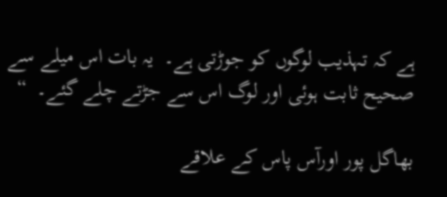ہے کہ تہذیب لوگوں کو جوڑتی ہے۔  یہ بات اس میلے سے صحیح ثابت ہوئی اور لوگ اس سے جڑتے چلے گئے۔  “

بھاگل پور اورآس پاس کے علاقے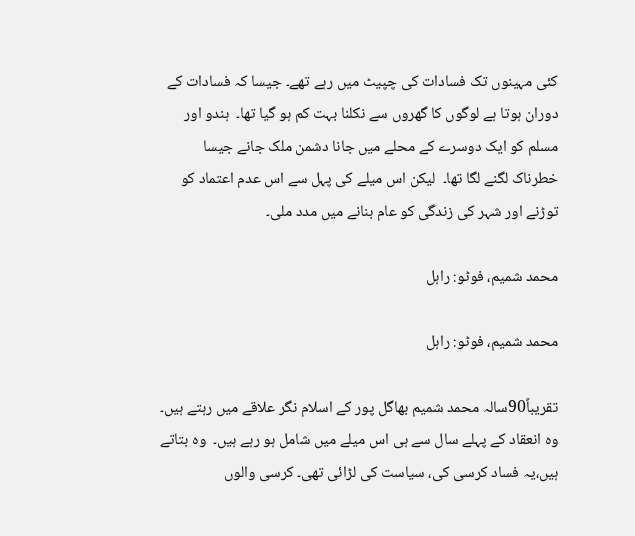کئی مہینوں تک فسادات کی چپیٹ میں رہے تھے۔ جیسا کہ فسادات کے دوران ہوتا ہے لوگوں کا گھروں سے نکلنا بہت کم ہو گیا تھا۔  ہندو اور مسلم کو ایک دوسرے کے محلے میں جانا دشمن ملک جانے جیسا خطرناک لگنے لگا تھا۔  لیکن اس میلے کی پہل سے اس عدم اعتماد کو توڑنے اور شہر کی زندگی کو عام بنانے میں مدد ملی۔

محمد شمیم، فوٹو: راہل

محمد شمیم، فوٹو: راہل

تقریباً90سالہ محمد شمیم بھاگل پور کے اسلام نگر علاقے میں رہتے ہیں۔  وہ انعقاد کے پہلے سال سے ہی اس میلے میں شامل ہو رہے ہیں۔  وہ بتاتے ہیں،یہ فساد کرسی کی، سیاست کی لڑائی تھی۔ کرسی والوں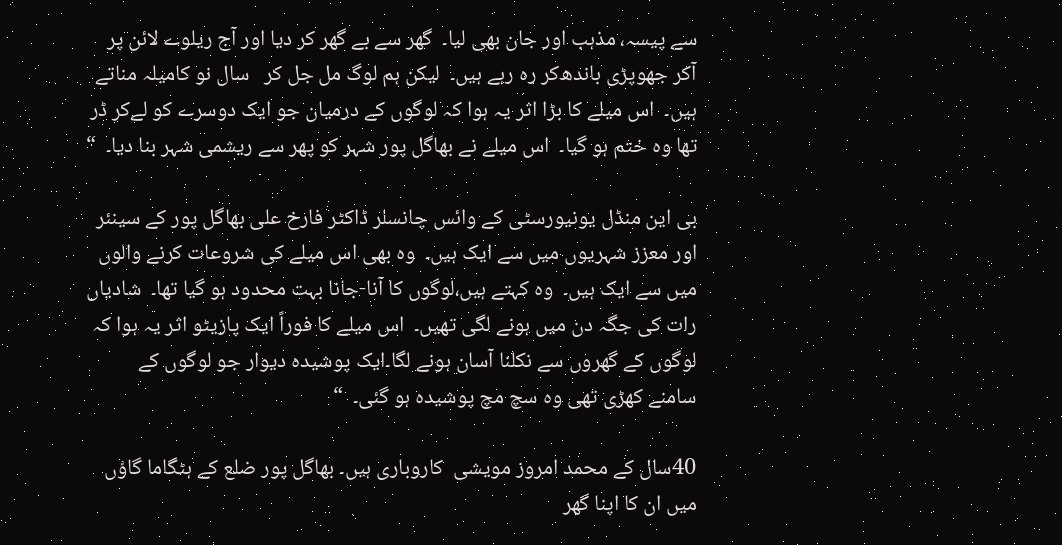سے پیسہ، مذہب اور جان بھی لیا۔  گھر سے بے گھر کر دیا اور آج ریلوے لائن پر آکر جھوپڑی باندھ‌کر رہ رہے ہیں۔  لیکن ہم لوگ مل جل کر   سال نو کامیلہ مناتے ہیں۔  اس میلے کا بڑا اثر یہ ہوا کہ لوگوں کے درمیان جو ایک دوسرے کو لےکر ڈر تھا وہ ختم ہو گیا۔  اس میلے نے بھاگل پور شہر کو پھر سے ریشمی شہر بنا دیا۔  “

بی این منڈل یونیورسٹی کے وائس چانسلر ڈاکٹر فارخ علی بھاگل پور کے سینئر اور معزز شہریوں میں سے ایک ہیں۔  وہ بھی اس میلے کی شروعات کرنے والوں میں سے ایک ہیں۔  وہ کہتے ہیں،لوگوں کا آنا-جانا بہت محدود ہو گیا تھا۔  شادیاں رات کی جگہ دن میں ہونے لگی تھیں۔  اس میلے کا فوراً ایک پازیٹو اثر یہ ہوا کہ لوگوں کے گھروں سے نکلنا آسان ہونے لگا۔ایک پوشیدہ دیوار جو لوگوں کے سامنے کھڑی تھی وہ سچ مچ پوشیدہ ہو گئی۔  “

40سال کے محمد امروز مویشی  کاروباری ہیں۔ بھاگل پور ضلع کے ہٹگاما گاؤں میں ان کا اپنا گھر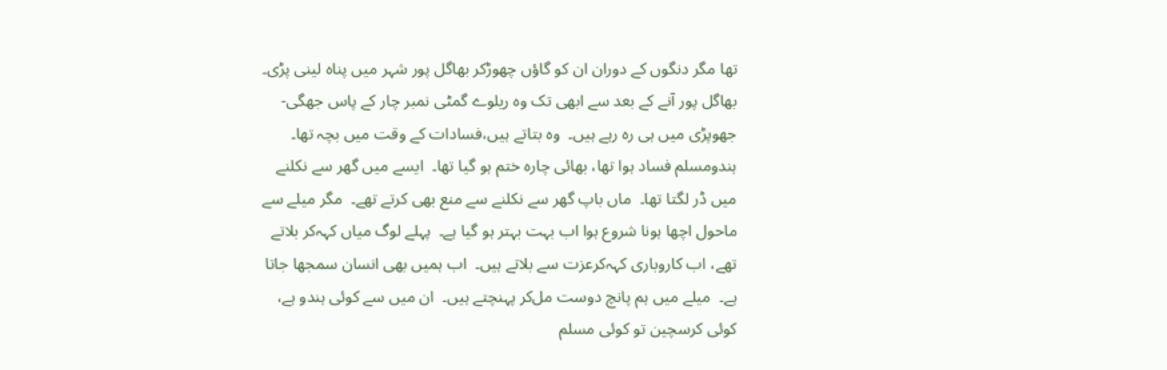تھا مگر دنگوں کے دوران ان کو گاؤں چھوڑ‌کر بھاگل پور شہر میں پناہ لینی پڑی۔  بھاگل پور آنے کے بعد سے ابھی تک وہ ریلوے گمٹی نمبر چار کے پاس جھگی-جھوپڑی میں ہی رہ رہے ہیں۔  وہ بتاتے ہیں،فسادات کے وقت میں بچہ تھا۔  ہندومسلم فساد ہوا تھا، بھائی چارہ ختم ہو گیا تھا۔  ایسے میں گھر سے نکلنے میں ڈر لگتا تھا۔  ماں باپ گھر سے نکلنے سے منع بھی کرتے تھے۔  مگر میلے سے ماحول اچھا ہونا شروع ہوا اب بہت بہتر ہو گیا ہے۔  پہلے لوگ میاں کہہ‌کر بلاتے تھے، اب کاروباری کہہ‌کرعزت سے بلاتے ہیں۔  اب ہمیں بھی انسان سمجھا جاتا ہے۔  میلے میں ہم پانچ دوست مل‌کر پہنچتے ہیں۔  ان میں سے کوئی ہندو ہے، کوئی کرسچین تو کوئی مسلم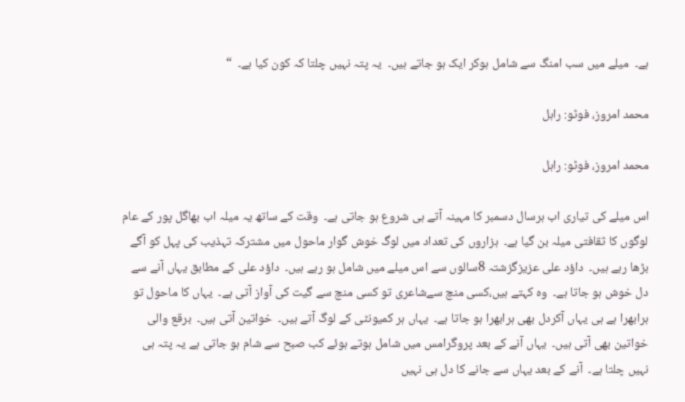ہے۔  میلے میں سب امنگ سے شامل ہوکر ایک ہو جاتے ہیں۔  یہ پتہ نہیں چلتا کہ کون کیا ہے۔  “

محمد امروز، فوٹو: راہل

محمد امروز، فوٹو: راہل

اس میلے کی تیاری اب ہرسال دسمبر کا مہینہ آتے ہی شروع ہو جاتی ہے۔  وقت کے ساتھ یہ میلہ اب بھاگل پور کے عام لوگوں کا ثقافتی میلہ بن گیا ہے۔  ہزاروں کی تعداد میں لوگ خوش گوار ماحول میں مشترکہ تہذیب کی پہل کو آگے بڑھا رہے ہیں۔  داؤد علی عزیزگزشتہ 8سالوں سے اس میلے میں شامل ہو رہے ہیں۔  داؤد علی کے مطابق یہاں آنے سے دل خوش ہو جاتا ہے۔  وہ کہتے ہیں،کسی منچ سےشاعری تو کسی منچ سے گیت کی آواز آتی ہے۔  یہاں کا ماحول تو ہرابھرا ہے ہی یہاں آکردل بھی ہرابھرا ہو جاتا ہے۔  یہاں ہر کمیونٹی کے لوگ آتے ہیں۔  خواتین آتی ہیں۔  برقع والی خواتین بھی آتی ہیں۔  یہاں آنے کے بعد پروگرامس میں شامل ہوتے ہوئے کب صبح سے شام ہو جاتی ہے یہ پتہ ہی نہیں چلتا ہے۔  آنے کے بعد یہاں سے جانے کا دل ہی نہیں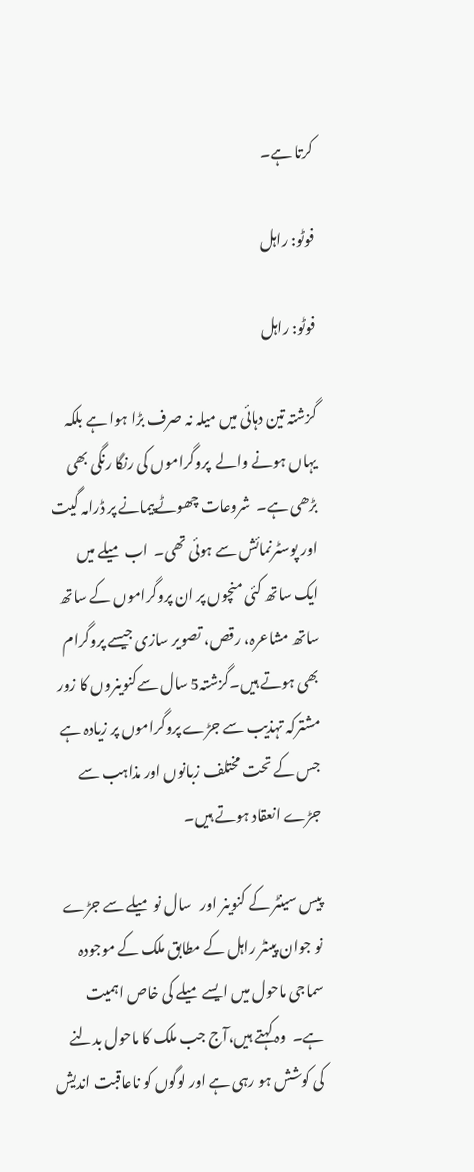کرتا ہے۔

فوٹو: راہل

فوٹو: راہل

گزشتہ تین دہائی میں میلہ نہ صرف بڑا ہوا ہے بلکہ یہاں ہونے والے  پروگراموں کی رنگا رنگی بھی بڑھی ہے۔  شروعات چھوٹےپیمانے پر ڈرامہ گیت اور پوسٹرنمائش سے ہوئی تھی۔  اب میلے میں ایک ساتھ کئی منچوں پر ان پروگراموں کے ساتھ ساتھ مشاعرہ، رقص، تصویر سازی جیسے پروگرام بھی ہوتے ہیں۔گزشتہ5 سال سےکنوینروں کا زور مشترکہ تہذیب سے جڑے پروگراموں پر زیادہ ہے جس کے تحت مختلف زبانوں اور مذاہب سے جڑے انعقاد ہوتے ہیں۔

پیس سینٹر کے کنوینر اور   سال نو میلے سے جڑے نو جوان پینٹر راہل کے مطابق ملک کے موجودہ سماجی ماحول میں ایسے میلے کی خاص اہمیت ہے۔  وہ کہتے ہیں،آج جب ملک کا ماحول بدلنے کی کوشش ہو رہی ہے اور لوگوں کو ناعاقبت اندیش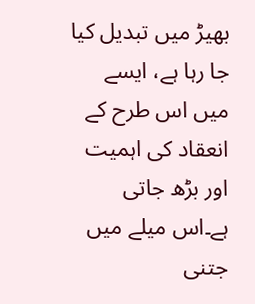بھیڑ میں تبدیل کیا جا رہا ہے، ایسے میں اس طرح کے انعقاد کی اہمیت اور بڑھ جاتی ہے۔اس میلے میں جتنی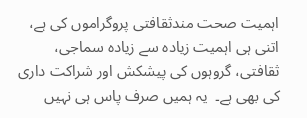اہمیت صحت مندثقافتی پروگراموں کی ہے، اتنی ہی اہمیت زیادہ سے زیادہ سماجی، ثقافتی، گروہوں کی پیشکش اور شراکت داری کی بھی ہے۔  یہ ہمیں صرف پاس ہی نہیں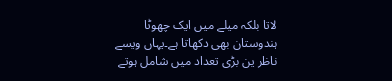لاتا بلکہ میلے میں ایک چھوٹا ہندوستان بھی دکھاتا ہے۔یہاں ویسے ناظر ین بڑی تعداد میں شامل ہوتے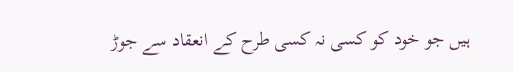ہیں جو خود کو کسی نہ کسی طرح کے انعقاد سے جوڑ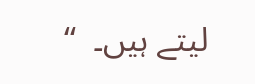لیتے ہیں۔  “